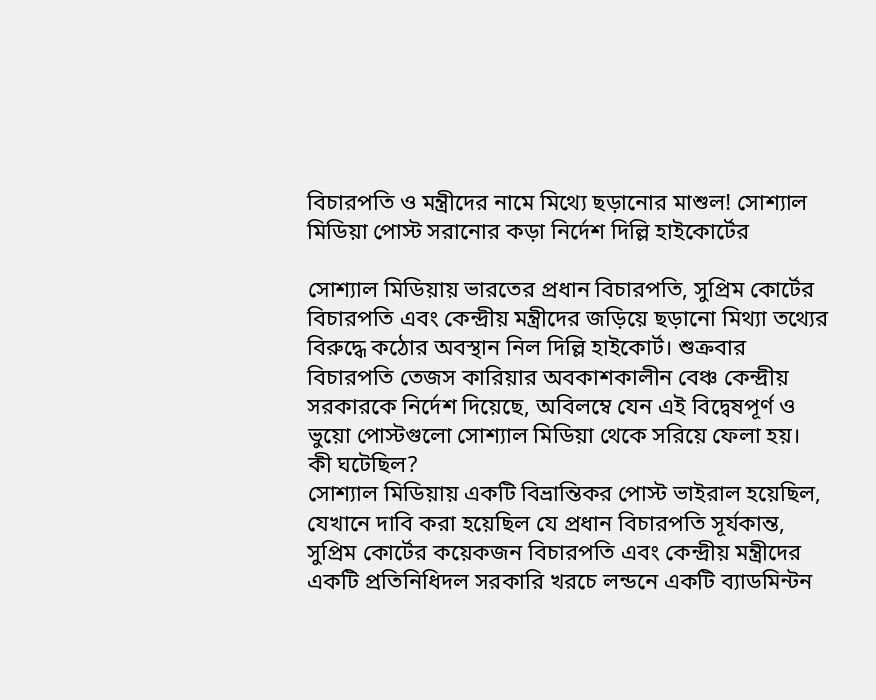বিচারপতি ও মন্ত্রীদের নামে মিথ্যে ছড়ানোর মাশুল! সোশ্যাল মিডিয়া পোস্ট সরানোর কড়া নির্দেশ দিল্লি হাইকোর্টের

সোশ্যাল মিডিয়ায় ভারতের প্রধান বিচারপতি, সুপ্রিম কোর্টের বিচারপতি এবং কেন্দ্রীয় মন্ত্রীদের জড়িয়ে ছড়ানো মিথ্যা তথ্যের বিরুদ্ধে কঠোর অবস্থান নিল দিল্লি হাইকোর্ট। শুক্রবার বিচারপতি তেজস কারিয়ার অবকাশকালীন বেঞ্চ কেন্দ্রীয় সরকারকে নির্দেশ দিয়েছে, অবিলম্বে যেন এই বিদ্বেষপূর্ণ ও ভুয়ো পোস্টগুলো সোশ্যাল মিডিয়া থেকে সরিয়ে ফেলা হয়।
কী ঘটেছিল?
সোশ্যাল মিডিয়ায় একটি বিভ্রান্তিকর পোস্ট ভাইরাল হয়েছিল, যেখানে দাবি করা হয়েছিল যে প্রধান বিচারপতি সূর্যকান্ত, সুপ্রিম কোর্টের কয়েকজন বিচারপতি এবং কেন্দ্রীয় মন্ত্রীদের একটি প্রতিনিধিদল সরকারি খরচে লন্ডনে একটি ব্যাডমিন্টন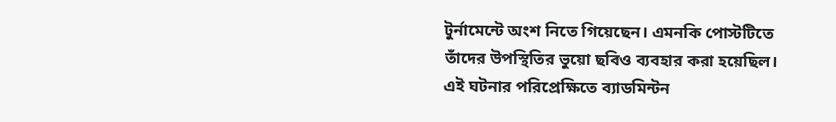টুর্নামেন্টে অংশ নিতে গিয়েছেন। এমনকি পোস্টটিতে তাঁদের উপস্থিতির ভুয়ো ছবিও ব্যবহার করা হয়েছিল।
এই ঘটনার পরিপ্রেক্ষিতে ব্যাডমিন্টন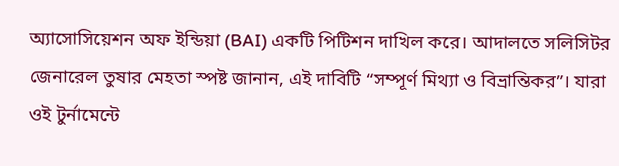অ্যাসোসিয়েশন অফ ইন্ডিয়া (BAI) একটি পিটিশন দাখিল করে। আদালতে সলিসিটর জেনারেল তুষার মেহতা স্পষ্ট জানান, এই দাবিটি “সম্পূর্ণ মিথ্যা ও বিভ্রান্তিকর”। যারা ওই টুর্নামেন্টে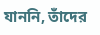যাননি, তাঁদের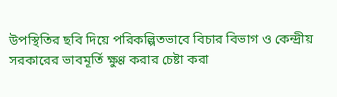উপস্থিতির ছবি দিয়ে পরিকল্পিতভাবে বিচার বিভাগ ও কেন্দ্রীয় সরকারের ভাবমূর্তি ক্ষুণ্ণ করার চেষ্টা করা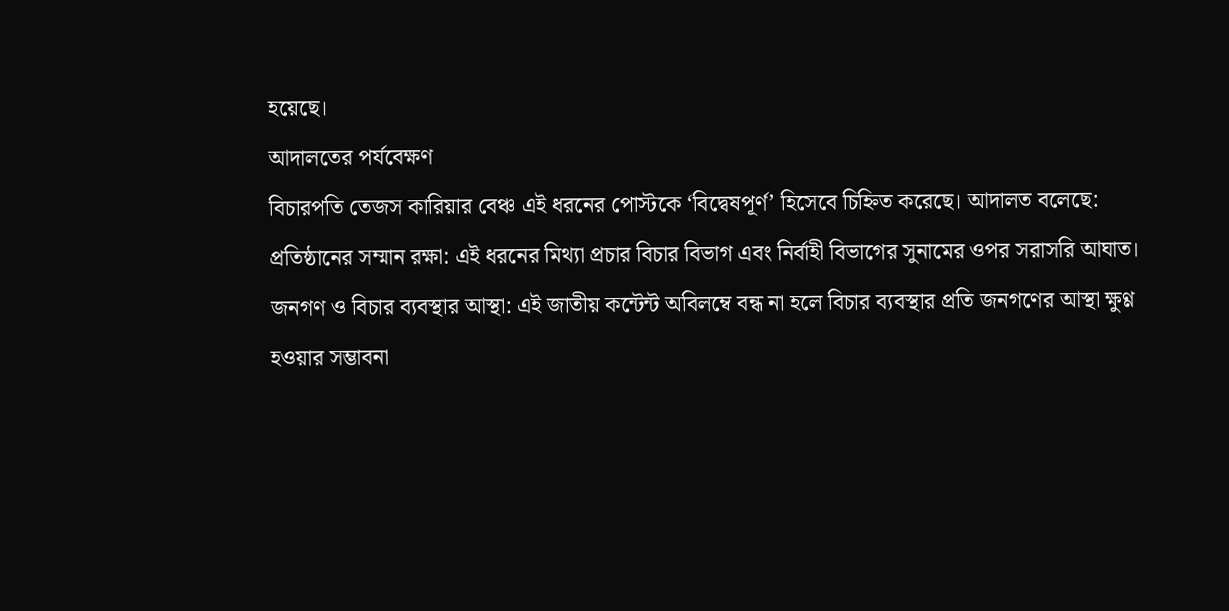হয়েছে।
আদালতের পর্যবেক্ষণ
বিচারপতি তেজস কারিয়ার বেঞ্চ এই ধরনের পোস্টকে ‘বিদ্বেষপূর্ণ’ হিসেবে চিহ্নিত করেছে। আদালত বলেছে:
প্রতিষ্ঠানের সম্মান রক্ষা: এই ধরনের মিথ্যা প্রচার বিচার বিভাগ এবং নির্বাহী বিভাগের সুনামের ওপর সরাসরি আঘাত।
জনগণ ও বিচার ব্যবস্থার আস্থা: এই জাতীয় কন্টেন্ট অবিলম্বে বন্ধ না হলে বিচার ব্যবস্থার প্রতি জনগণের আস্থা ক্ষুণ্ণ হওয়ার সম্ভাবনা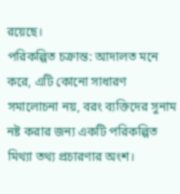রয়েছে।
পরিকল্পিত চক্রান্ত: আদালত মনে করে, এটি কোনো সাধারণ সমালোচনা নয়, বরং ব্যক্তিদের সুনাম নষ্ট করার জন্য একটি পরিকল্পিত মিথ্যা তথ্য প্রচারণার অংশ।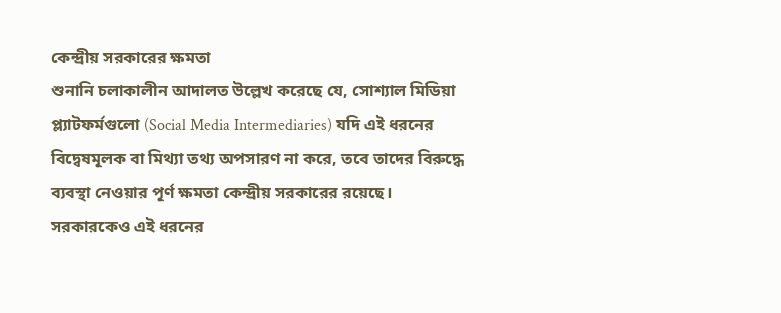কেন্দ্রীয় সরকারের ক্ষমতা
শুনানি চলাকালীন আদালত উল্লেখ করেছে যে, সোশ্যাল মিডিয়া প্ল্যাটফর্মগুলো (Social Media Intermediaries) যদি এই ধরনের বিদ্বেষমূলক বা মিথ্যা তথ্য অপসারণ না করে, তবে তাদের বিরুদ্ধে ব্যবস্থা নেওয়ার পূর্ণ ক্ষমতা কেন্দ্রীয় সরকারের রয়েছে। সরকারকেও এই ধরনের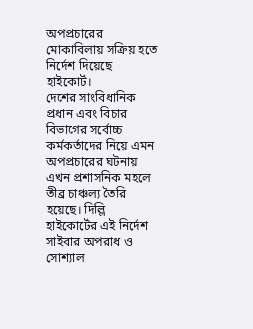অপপ্রচারের মোকাবিলায় সক্রিয় হতে নির্দেশ দিয়েছে হাইকোর্ট।
দেশের সাংবিধানিক প্রধান এবং বিচার বিভাগের সর্বোচ্চ কর্মকর্তাদের নিয়ে এমন অপপ্রচারের ঘটনায় এখন প্রশাসনিক মহলে তীব্র চাঞ্চল্য তৈরি হয়েছে। দিল্লি হাইকোর্টের এই নির্দেশ সাইবার অপরাধ ও সোশ্যাল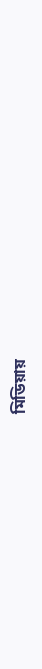মিডিয়ায়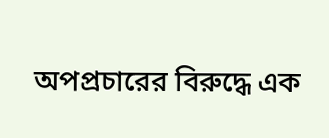অপপ্রচারের বিরুদ্ধে এক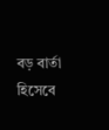বড় বার্তা হিসেবে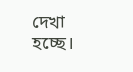দেখা হচ্ছে।